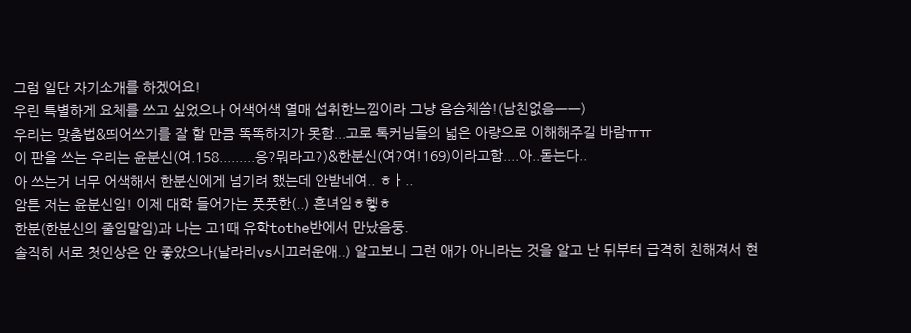그럼 일단 자기소개를 하겠어요!
우린 특별하게 요체를 쓰고 싶었으나 어색어색 열매 섭취한느낌이라 그냥 음슴체씀!(남친없음ㅡㅡ)
우리는 맞춤법&띄어쓰기를 잘 할 만큼 똑똑하지가 못함...고로 톡커님들의 넓은 아량으로 이해해주길 바람ㅠㅠ
이 판을 쓰는 우리는 윤분신(여.158.........응?뭐라고?)&한분신(여?여!169)이라고함....아..돋는다..
아 쓰는거 너무 어색해서 한분신에게 넘기려 했는데 안받네여.. ㅎㅏ..
암튼 저는 윤분신임! 이제 대학 들어가는 풋풋한(..) 흔녀임ㅎ헿ㅎ
한분(한분신의 줄임말임)과 나는 고1때 유학tothe반에서 만났음둥.
솔직히 서로 첫인상은 안 좋았으나(날라리vs시끄러운애..) 알고보니 그런 애가 아니라는 것을 알고 난 뒤부터 급격히 친해져서 현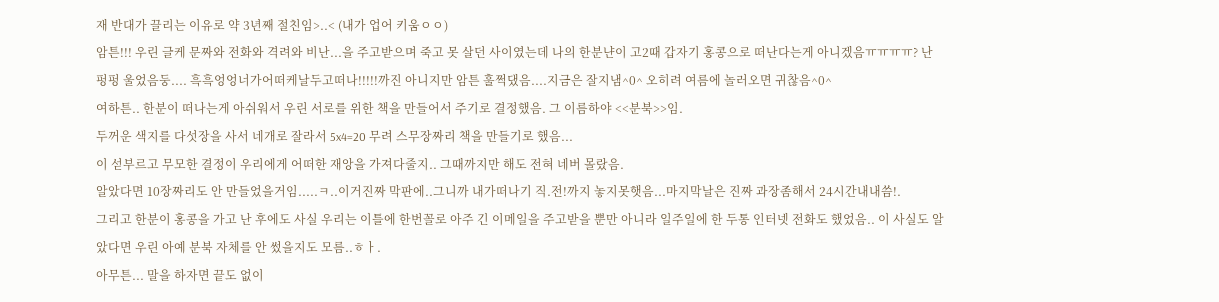재 반대가 끌리는 이유로 약 3년째 절친임>..< (내가 업어 키움ㅇㅇ)
암튼!!! 우린 글케 문짜와 전화와 격려와 비난...을 주고받으며 죽고 못 살던 사이였는데 나의 한분냔이 고2때 갑자기 홍콩으로 떠난다는게 아니겠음ㅠㅠㅠㅠ? 난 펑펑 울었음둥.... 흑흑엉엉너가어떠케날두고떠나!!!!!까진 아니지만 암튼 훌쩍댔음....지금은 잘지냄^0^ 오히려 여름에 놀러오면 귀찮음^0^
여하튼.. 한분이 떠나는게 아쉬워서 우린 서로를 위한 책을 만들어서 주기로 결정했음. 그 이름하야 <<분북>>임.
두꺼운 색지를 다섯장을 사서 네개로 잘라서 5x4=20 무려 스무장짜리 책을 만들기로 했음...
이 섣부르고 무모한 결정이 우리에게 어떠한 재앙을 가져다줄지.. 그때까지만 해도 전혀 네버 몰랐음.
알았다면 10장짜리도 안 만들었을거임.....ㅋ..이거진짜 막판에..그니까 내가떠나기 직.전!까지 놓지못햇음...마지막날은 진짜 과장좀해서 24시간내내씀!.
그리고 한분이 홍콩을 가고 난 후에도 사실 우리는 이틀에 한번꼴로 아주 긴 이메일을 주고받을 뿐만 아니라 일주일에 한 두통 인터넷 전화도 했었음.. 이 사실도 알았다면 우린 아예 분북 자체를 안 썼을지도 모름..ㅎㅏ.
아무튼... 말을 하자면 끝도 없이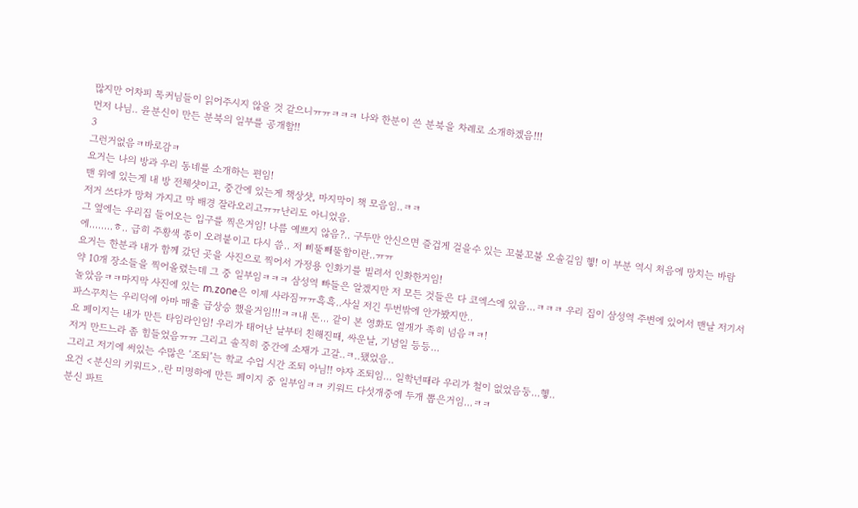많지만 어차피 톡커님들이 읽어주시지 않을 것 같으니ㅠㅠㅋㅋㅋ 나와 한분이 쓴 분북을 차례로 소개하겠음!!!
먼저 나님.. 윤분신이 만든 분북의 일부를 공개함!!
3
그런거없음ㅋ바로감ㅋ
요거는 나의 방과 우리 동네를 소개하는 편임!
맨 위에 있는게 내 방 전체샷이고, 중간에 있는게 책상샷, 마지막이 책 모음임..ㅋㅋ
저거 쓰다가 망쳐 가지고 막 배경 잘라오리고ㅠㅠ난리도 아니었음.
그 옆에는 우리집 들어오는 입구를 찍은거임! 나름 예쁘지 않음?.. 구두만 안신으면 즐겁게 걸을수 있는 꼬불꼬불 오솔길임 헿! 이 부분 역시 처음에 망치는 바람에........ㅎ.. 급히 주황색 종이 오려붙이고 다시 씀.. 저 삐뚤빼뚤함이란..ㅠㅠ
요거는 한분과 내가 함께 갔던 곳을 사진으로 찍어서 가정용 인화기를 빌려서 인화한거임!
약 10개 장소들을 찍어올렸는데 그 중 일부임ㅋㅋㅋ 삼성역 빠들은 알겠지만 저 모든 것들은 다 코엑스에 있음...ㅋㅋㅋ 우리 집이 삼성역 주변에 있어서 맨날 저기서 놀았음ㅋㅋ마지막 사진에 있는 m.zone은 이제 사라짐ㅠㅠ흑흑..사실 저긴 두번밖에 안가봤지만..
파스꾸치는 우리덕에 아마 매출 급상승 했을거임!!!ㅋㅋ내 돈... 같이 본 영화도 열개가 족히 넘음ㅋㅋ!
요 페이지는 내가 만든 타임라인임! 우리가 태어난 날부터 친해진때, 싸운날, 기념일 등등...
저거 만드느라 좀 힘들었음ㅠㅠ 그리고 솔직히 중간에 소재가 고갈..ㅋ..됐었음..
그리고 저기에 써있는 수많은 ‘조퇴’는 학교 수업 시간 조퇴 아님!! 야자 조퇴임... 일학년때라 우리가 철이 없었음둥...헿..
요건 <분신의 키워드>..란 미명하에 만든 페이지 중 일부임ㅋㅋ 키워드 다섯개중에 두개 뽑은거임...ㅋㅋ
분신 파트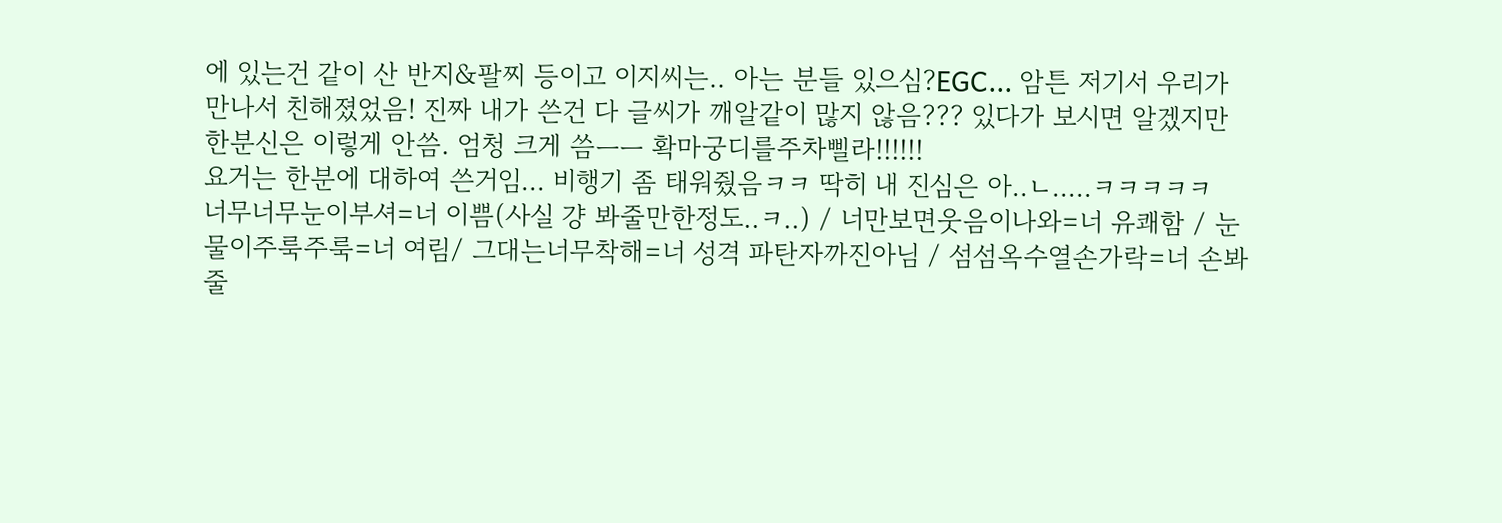에 있는건 같이 산 반지&팔찌 등이고 이지씨는.. 아는 분들 있으심?EGC... 암튼 저기서 우리가 만나서 친해졌었음! 진짜 내가 쓴건 다 글씨가 깨알같이 많지 않음??? 있다가 보시면 알겠지만 한분신은 이렇게 안씀. 엄청 크게 씀ㅡㅡ 확마궁디를주차삘라!!!!!!
요거는 한분에 대하여 쓴거임... 비행기 좀 태워줬음ㅋㅋ 딱히 내 진심은 아..ㄴ.....ㅋㅋㅋㅋㅋ
너무너무눈이부셔=너 이쁨(사실 걍 봐줄만한정도..ㅋ..) / 너만보면웃음이나와=너 유쾌함 / 눈물이주룩주룩=너 여림/ 그대는너무착해=너 성격 파탄자까진아님 / 섬섬옥수열손가락=너 손봐줄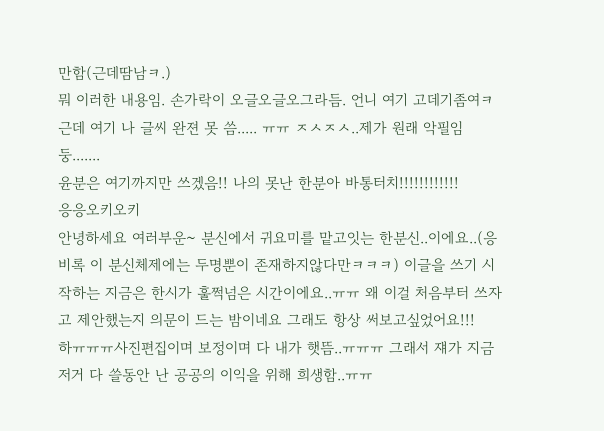만함(근데땀남ㅋ.)
뭐 이러한 내용임. 손가락이 오글오글오그라듬. 언니 여기 고데기좀여ㅋ
근데 여기 나 글씨 완젼 못 씀..... ㅠㅠ ㅈㅅㅈㅅ..제가 원래 악필임둥.......
윤분은 여기까지만 쓰겠음!! 나의 못난 한분아 바통터치!!!!!!!!!!!!
응응오키오키
안녕하세요 여러부운~ 분신에서 귀요미를 맡고잇는 한분신..이에요..(응 비록 이 분신체제에는 두명뿐이 존재하지않다만ㅋㅋㅋ) 이글을 쓰기 시작하는 지금은 한시가 훌쩍넘은 시간이에요..ㅠㅠ 왜 이걸 처음부터 쓰자고 제안했는지 의문이 드는 밤이네요 그래도 항상 써보고싶었어요!!!
하ㅠㅠㅠ사진편집이며 보정이며 다 내가 햇뜸..ㅠㅠㅠ 그래서 쟤가 지금 저거 다 쓸동안 난 공공의 이익을 위해 희생함..ㅠㅠ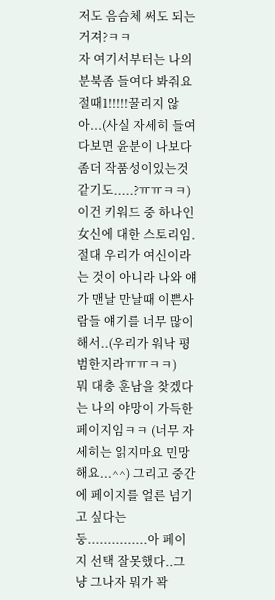저도 음슴체 써도 되는거져?ㅋㅋ
자 여기서부터는 나의 분북좀 들여다 봐줘요
절때1!!!!!꿀리지 않아...(사실 자세히 들여다보면 윤분이 나보다 좀더 작품성이있는것같기도.....?ㅠㅠㅋㅋ)
이건 키워드 중 하나인 女신에 대한 스토리임. 절대 우리가 여신이라는 것이 아니라 나와 얘가 맨날 만날때 이쁜사람들 얘기를 너무 많이해서..(우리가 워낙 평범한지라ㅠㅠㅋㅋ)
뭐 대충 훈남을 찾겠다는 나의 야망이 가득한 페이지임ㅋㅋ (너무 자세히는 읽지마요 민망해요...^^) 그리고 중간에 페이지를 얼른 넘기고 싶다는 둥...............아 페이지 선택 잘못했다..그냥 그나자 뭐가 꽉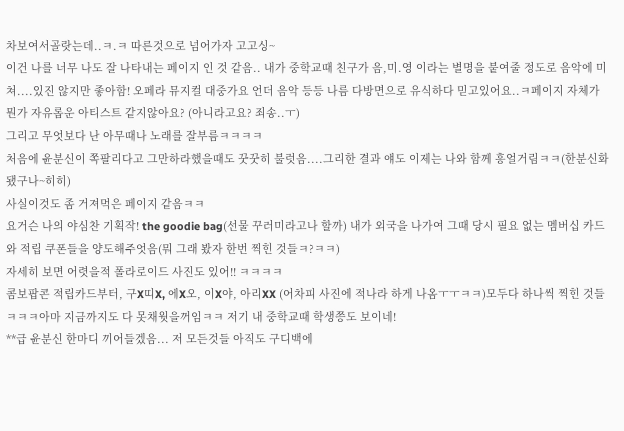차보여서골랏는데..ㅋ.ㅋ 따른것으로 넘어가자 고고싱~
이건 나를 너무 나도 잘 나타내는 페이지 인 것 같음.. 내가 중학교때 친구가 음,미.영 이라는 별명을 붙여줄 정도로 음악에 미쳐....있진 않지만 좋아함! 오페라 뮤지컬 대중가요 언더 음악 등등 나름 다방면으로 유식하다 믿고있어요..ㅋ페이지 자체가 뭔가 자유롭운 아티스트 같지않아요? (아니라고요? 죄송..ㅜ)
그리고 무엇보다 난 아무때나 노래를 잘부름ㅋㅋㅋㅋ
처음에 윤분신이 쪽팔리다고 그만하라했을때도 꿋꿋히 불럿음....그리한 결과 얘도 이제는 나와 함께 흥얼거림ㅋㅋ(한분신화 됐구나~히히)
사실이것도 좀 거져먹은 페이지 같음ㅋㅋ
요거슨 나의 야심찬 기획작! the goodie bag(선물 꾸러미라고나 할까) 내가 외국을 나가여 그때 당시 필요 없는 멤버십 카드와 적립 쿠폰들을 양도해주엇음(뭐 그래 봤자 한번 찍힌 것들ㅋ?ㅋㅋ)
자세히 보면 어렷을적 폴라로이드 사진도 있어!! ㅋㅋㅋㅋ
콤보팝콘 적립카드부터, 구X띠X, 에X오, 이X야, 아리XX (어차피 사진에 적나라 하게 나옴ㅜㅜㅋㅋ)모두다 하나씩 찍힌 것들ㅋㅋㅋ아마 지금까지도 다 못채웟을꺼임ㅋㅋ 저기 내 중학교때 학생쯩도 보이네!
**급 윤분신 한마디 끼어들겠음... 저 모든것들 아직도 구디백에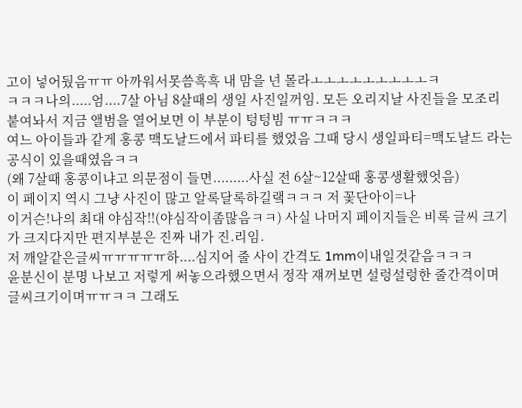고이 넣어뒀음ㅠㅠ 아까워서못씀흑흑 내 맘을 넌 몰라ㅗㅗㅗㅗㅗㅗㅗㅗㅗㅋ
ㅋㅋㅋ나의.....엄....7살 아님 8살때의 생일 사진일꺼임. 모든 오리지날 사진들을 모조리 붙여놔서 지금 앨범을 열어보면 이 부분이 텅텅빔 ㅠㅠㅋㅋㅋ
여느 아이들과 같게 홍콩 맥도날드에서 파티를 했었음 그때 당시 생일파티=맥도날드 라는 공식이 있을때였음ㅋㅋ
(왜 7살때 홍콩이냐고 의문점이 들면.........사실 전 6살~12살때 홍콩생활했엇음)
이 페이지 역시 그냥 사진이 많고 알록달록하길랰ㅋㅋㅋ 저 꽃단아이=나
이거슨!나의 최대 야심작!!(야심작이좀많음ㅋㅋ) 사실 나머지 페이지들은 비록 글씨 크기가 크지다지만 편지부분은 진짜 내가 진.리임.
저 깨알같은글씨ㅠㅠㅠㅠㅠ하....심지어 줄 사이 간격도 1mm이내일것같음ㅋㅋㅋ
윤분신이 분명 나보고 저렇게 써놓으라했으면서 정작 쟤꺼보면 설렁설렁한 줄간격이며 글씨크기이며ㅠㅠㅋㅋ 그래도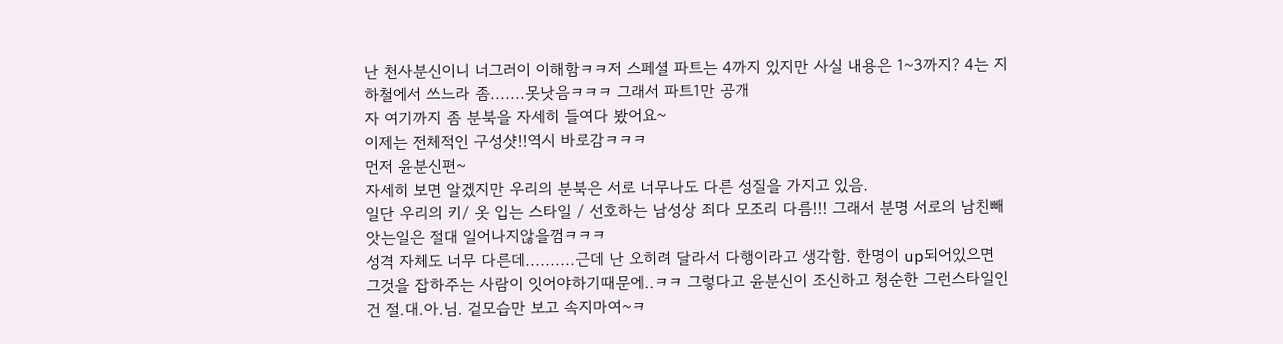난 천사분신이니 너그러이 이해함ㅋㅋ저 스페셜 파트는 4까지 있지만 사실 내용은 1~3까지? 4는 지하철에서 쓰느라 좀.......못낫음ㅋㅋㅋ 그래서 파트1만 공개
자 여기까지 좀 분북을 자세히 들여다 봤어요~
이제는 전체적인 구성샷!!역시 바로감ㅋㅋㅋ
먼저 윤분신편~
자세히 보면 알겠지만 우리의 분북은 서로 너무나도 다른 성질을 가지고 있음.
일단 우리의 키/ 옷 입는 스타일 / 선호하는 남성상 죄다 모조리 다름!!! 그래서 분명 서로의 남친빼앗는일은 절대 일어나지않을껌ㅋㅋㅋ
성격 자체도 너무 다른데..........근데 난 오히려 달라서 다행이라고 생각함. 한명이 up되어있으면 그것을 잡하주는 사람이 잇어야하기때문에..ㅋㅋ 그렇다고 윤분신이 조신하고 청순한 그런스타일인건 절.대.아.님. 겉모습만 보고 속지마여~ㅋ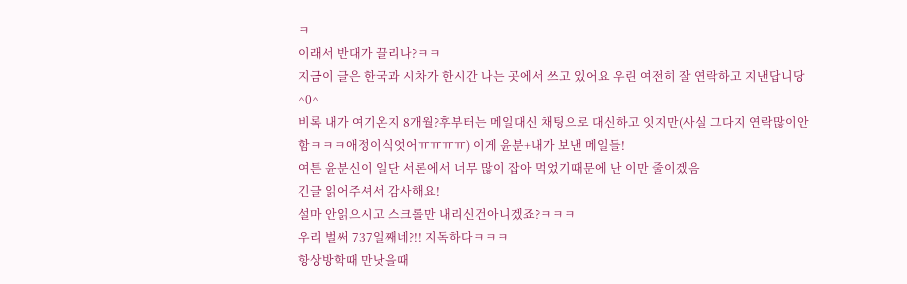ㅋ
이래서 반대가 끌리나?ㅋㅋ
지금이 글은 한국과 시차가 한시간 나는 곳에서 쓰고 있어요 우린 여전히 잘 연락하고 지낸답니당^0^
비록 내가 여기온지 8개월?후부터는 메일대신 채팅으로 대신하고 잇지만(사실 그다지 연락많이안함ㅋㅋㅋ애정이식엇어ㅠㅠㅠㅠ) 이게 윤분+내가 보낸 메일들!
여튼 윤분신이 일단 서론에서 너무 많이 잡아 먹었기때문에 난 이만 줄이겠음
긴글 읽어주셔서 감사해요!
설마 안읽으시고 스크롤만 내리신건아니겠죠?ㅋㅋㅋ
우리 벌써 737일째네?!! 지독하다ㅋㅋㅋ
항상방학때 만낫을때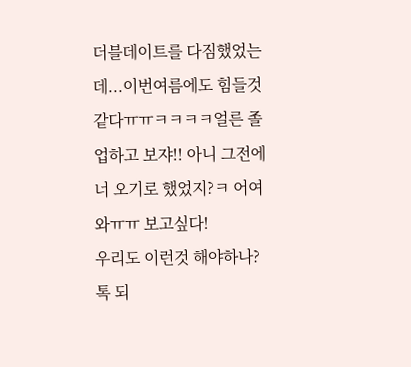더블데이트를 다짐했었는데...이번여름에도 힘들것같다ㅠㅠㅋㅋㅋㅋ얼른 졸업하고 보쟈!! 아니 그전에 너 오기로 했었지?ㅋ 어여와ㅠㅠ 보고싶다!
우리도 이런것 해야하나?
톡 되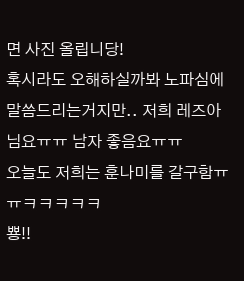면 사진 올립니당!
혹시라도 오해하실까봐 노파심에 말씀드리는거지만.. 저희 레즈아님요ㅠㅠ 남자 좋음요ㅠㅠ
오늘도 저희는 훈나미를 갈구함ㅠㅠㅋㅋㅋㅋㅋ
뿅!!